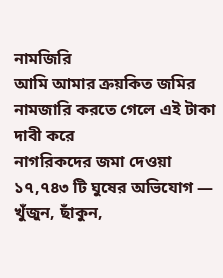নামজিরি
আমি আমার ক্রয়কিত জমির নামজারি করতে গেলে এই টাকা দাবী করে
নাগরিকদের জমা দেওয়া ১৭,৭৪৩ টি ঘুষের অভিযোগ — খুঁজুন, ছাঁকুন,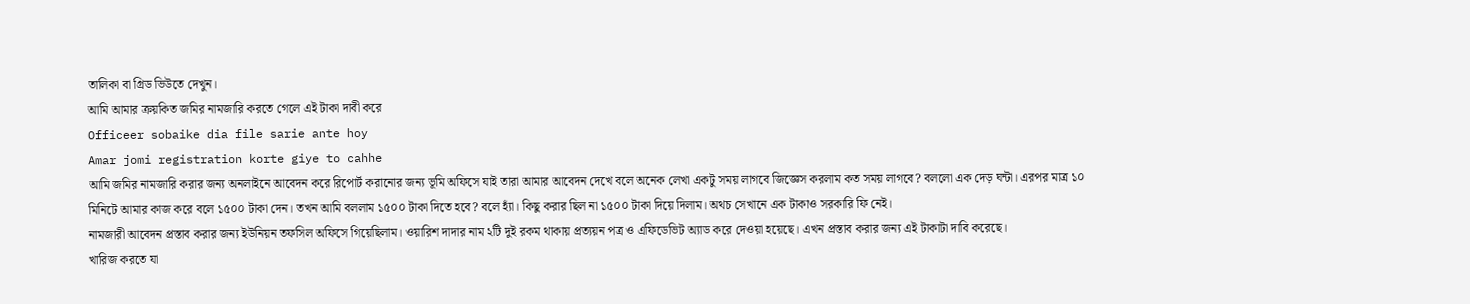তালিকা বা গ্রিড ভিউতে দেখুন।
আমি আমার ক্রয়কিত জমির নামজারি করতে গেলে এই টাকা দাবী করে
Officeer sobaike dia file sarie ante hoy
Amar jomi registration korte giye to cahhe
আমি জমির নামজারি করার জন্য অনলাইনে আবেদন করে রিপোর্ট করানোর জন্য ভূমি অফিসে যাই তারা আমার আবেদন দেখে বলে অনেক লেখা একটু সময় লাগবে জিজ্ঞেস করলাম কত সময় লাগবে? বললো এক দেড় ঘন্টা। এরপর মাত্র ১০ মিনিটে আমার কাজ করে বলে ১৫০০ টাকা দেন। তখন আমি বললাম ১৫০০ টাকা দিতে হবে? বলে হ্যাঁ। কিছু করার ছিল না ১৫০০ টাকা দিয়ে দিলাম। অথচ সেখানে এক টাকাও সরকারি ফি নেই।
নামজারী আবেদন প্রস্তাব করার জন্য ইউনিয়ন তফসিল অফিসে গিয়েছিলাম। ওয়ারিশ দাদার নাম ২টি দুই রকম থাকায় প্রত্যয়ন পত্র ও এফিডেভিট অ্যাড করে দেওয়া হয়েছে। এখন প্রস্তাব করার জন্য এই টাকাটা দাবি করেছে।
খারিজ করতে যা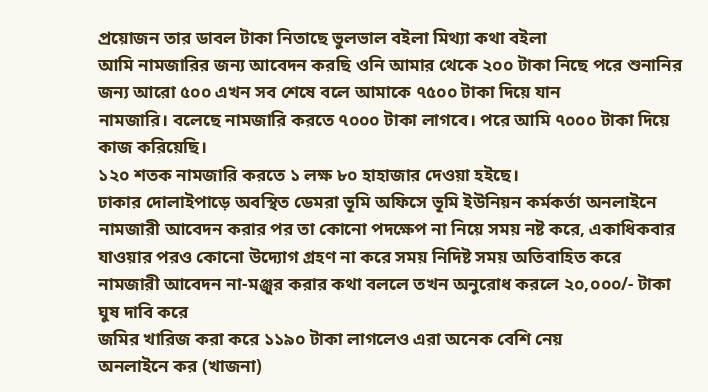প্রয়োজন তার ডাবল টাকা নিতাছে ভুলভাল বইলা মিথ্যা কথা বইলা
আমি নামজারির জন্য আবেদন করছি ওনি আমার থেকে ২০০ টাকা নিছে পরে শুনানির জন্য আরো ৫০০ এখন সব শেষে বলে আমাকে ৭৫০০ টাকা দিয়ে যান
নামজারি। বলেছে নামজারি করতে ৭০০০ টাকা লাগবে। পরে আমি ৭০০০ টাকা দিয়ে কাজ করিয়েছি।
১২০ শতক নামজারি করতে ১ লক্ষ ৮০ হাহাজার দেওয়া হইছে।
ঢাকার দোলাইপাড়ে অবস্থিত ডেমরা ভূমি অফিসে ভূমি ইউনিয়ন কর্মকর্তা অনলাইনে নামজারী আবেদন করার পর তা কোনো পদক্ষেপ না নিয়ে সময় নষ্ট করে, একাধিকবার যাওয়ার পরও কোনো উদ্যোগ গ্রহণ না করে সময় নিদিষ্ট সময় অতিবাহিত করে নামজারী আবেদন না-মঞ্জুর করার কথা বললে তখন অনুরোধ করলে ২০,০০০/- টাকা ঘুষ দাবি করে
জমির খারিজ করা করে ১১৯০ টাকা লাগলেও এরা অনেক বেশি নেয়
অনলাইনে কর (খাজনা)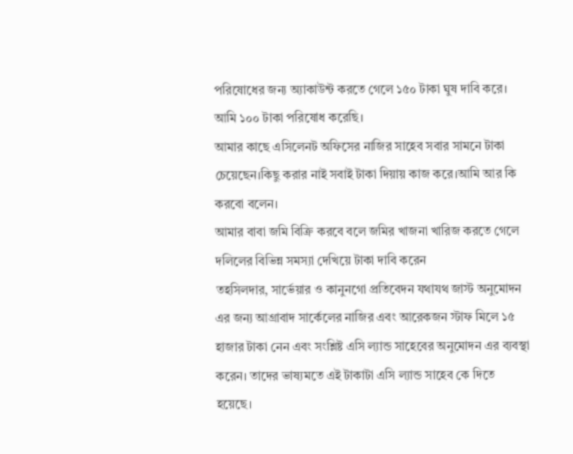পরিষোধের জন্য অ্যাকাউন্ট করতে গেলে ১৫০ টাকা ঘুষ দাবি করে। আমি ১০০ টাকা পরিষোধ করেছি।
আমার কাছে এসিলেনট অফিসের নাজির সাহেব সবার সামনে টাকা চেয়েছেন।কিছু করার নাই সবাই টাকা দিয়ায় কাজ করে।আমি আর কি করবো বলেন।
আমার বাবা জমি বিক্রি করবে বলে জমির খাজনা খারিজ করতে গেলে দলিলের বিভিন্ন সমস্যা দেখিয়ে টাকা দাবি করেন
তহসিলদার, সার্ভেয়ার ও কানুনগো প্রতিবেদন যথাযথ জাস্ট অনুমোদন এর জন্য আগ্রাবাদ সার্কেলের নাজির এবং আরেকজন স্টাফ মিলে ১৫ হাজার টাকা নেন এবং সংশ্লিষ্ট এসি ল্যান্ড সাহেবের অনুমোদন এর ব্যবস্থা করেন। তাদের ভাষ্যমতে এই টাকাটা এসি ল্যান্ড সাহেব কে দিতে হয়েছে।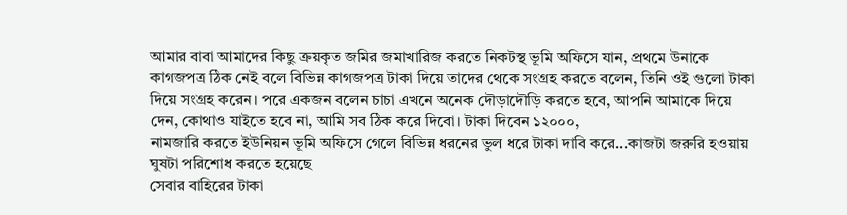আমার বাবা আমাদের কিছু ক্রয়কৃত জমির জমাখারিজ করতে নিকটস্থ ভূমি অফিসে যান, প্রথমে উনাকে কাগজপত্র ঠিক নেই বলে বিভিন্ন কাগজপত্র টাকা দিয়ে তাদের থেকে সংগ্রহ করতে বলেন, তিনি ওই গুলো টাকা দিয়ে সংগ্রহ করেন। পরে একজন বলেন চাচা এখনে অনেক দৌড়াদৌড়ি করতে হবে, আপনি আমাকে দিয়ে দেন, কোথাও যাইতে হবে না, আমি সব ঠিক করে দিবো। টাকা দিবেন ১২০০০,
নামজারি করতে ইউনিয়ন ভূমি অফিসে গেলে বিভিন্ন ধরনের ভুল ধরে টাকা দাবি করে...কাজটা জরুরি হওয়ায় ঘুষটা পরিশোধ করতে হয়েছে
সেবার বাহিরের টাকা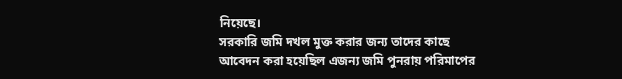নিয়েছে।
সরকারি জমি দখল মুক্ত করার জন্য তাদের কাছে আবেদন করা হয়েছিল এজন্য জমি পুনরায় পরিমাপের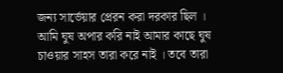জন্য সার্ভেয়ার প্রেরন করা দরকার ছিল । আমি ঘুষ অপার করি নাই আমার কাছে ঘুষ চাওয়ার সাহস তারা করে নাই । তবে তারা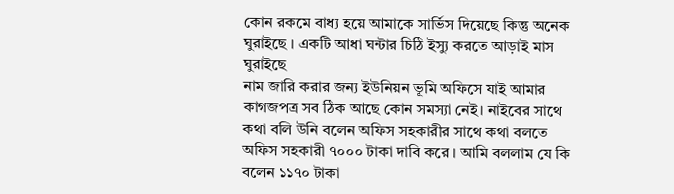কোন রকমে বাধ্য হয়ে আমাকে সার্ভিস দিয়েছে কিন্তু অনেক ঘুরাইছে । একটি আধা ঘন্টার চিঠি ইস্যু করতে আড়াই মাস ঘুরাইছে
নাম জারি করার জন্য ইউনিয়ন ভূমি অফিসে যাই আমার কাগজপত্র সব ঠিক আছে কোন সমস্যা নেই। নাইবের সাথে কথা বলি উনি বলেন অফিস সহকারীর সাথে কথা বলতে অফিস সহকারী ৭০০০ টাকা দাবি করে । আমি বললাম যে কি বলেন ১১৭০ টাকা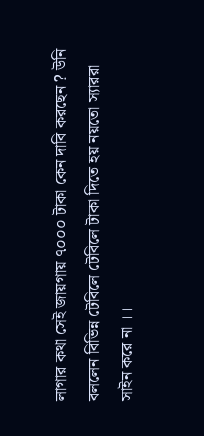লাগার কথা সেই জায়গায় ৭০০০ টাকা কেন দাবি করছেন ? উনি বললেন বিভিন্ন টেবিলে টেবিলে টাকা দিতে হয় নয়তো স্যাররা সাইন করে না ।।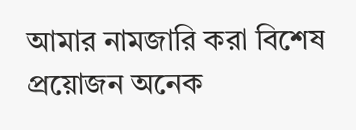আমার নামজারি করা বিশেষ প্রয়োজন অনেক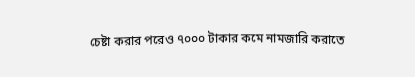চেষ্টা করার পরেও ৭০০০ টাকার কমে নামজারি করাতে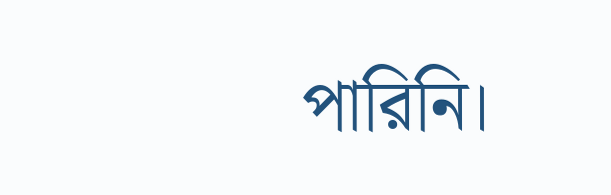পারিনি।